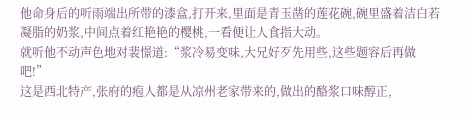他命身后的听雨端出所带的漆盒,打开来,里面是青玉凿的莲花碗,碗里盛着洁白若凝脂的奶浆,中间点着红艳艳的樱桃,一看便让人食指大动。
就听他不动声色地对裴憬道:“浆冷易变味,大兄好歹先用些,这些题容后再做吧!”
这是西北特产,张府的疱人都是从凉州老家带来的,做出的酪浆口味醇正,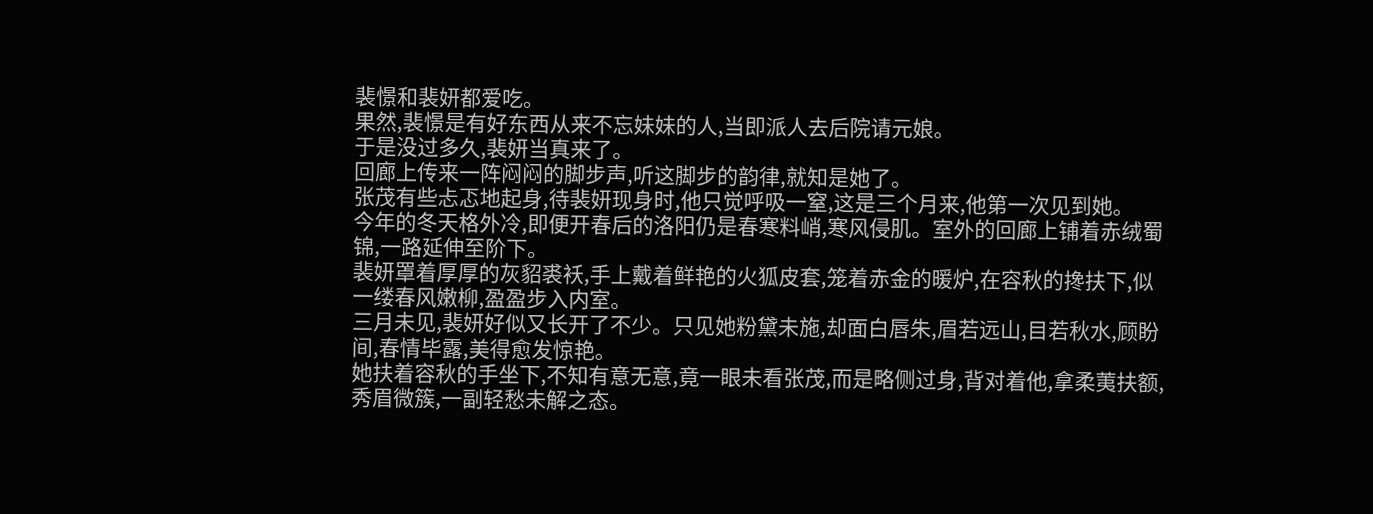裴憬和裴妍都爱吃。
果然,裴憬是有好东西从来不忘妹妹的人,当即派人去后院请元娘。
于是没过多久,裴妍当真来了。
回廊上传来一阵闷闷的脚步声,听这脚步的韵律,就知是她了。
张茂有些忐忑地起身,待裴妍现身时,他只觉呼吸一窒,这是三个月来,他第一次见到她。
今年的冬天格外冷,即便开春后的洛阳仍是春寒料峭,寒风侵肌。室外的回廊上铺着赤绒蜀锦,一路延伸至阶下。
裴妍罩着厚厚的灰貂裘袄,手上戴着鲜艳的火狐皮套,笼着赤金的暖炉,在容秋的搀扶下,似一缕春风嫩柳,盈盈步入内室。
三月未见,裴妍好似又长开了不少。只见她粉黛未施,却面白唇朱,眉若远山,目若秋水,顾盼间,春情毕露,美得愈发惊艳。
她扶着容秋的手坐下,不知有意无意,竟一眼未看张茂,而是略侧过身,背对着他,拿柔荑扶额,秀眉微簇,一副轻愁未解之态。